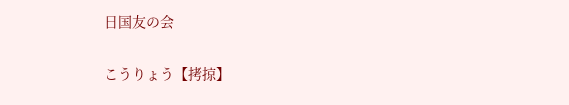日国友の会

こうりょう【拷掠】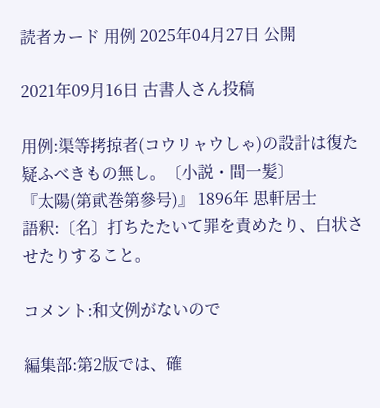読者カード 用例 2025年04月27日 公開

2021年09月16日 古書人さん投稿

用例:渠等拷掠者(コウリャウしゃ)の設計は復た疑ふべきもの無し。〔小説・間一髪〕
『太陽(第貮巻第參号)』 1896年 思軒居士
語釈:〔名〕打ちたたいて罪を責めたり、白状させたりすること。

コメント:和文例がないので

編集部:第2版では、確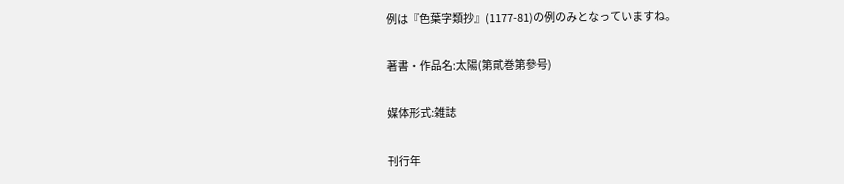例は『色葉字類抄』(1177-81)の例のみとなっていますね。

著書・作品名:太陽(第貮巻第參号)

媒体形式:雑誌

刊行年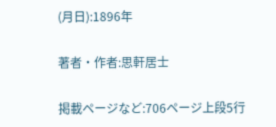(月日):1896年

著者・作者:思軒居士

掲載ページなど:706ページ上段5行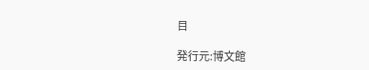目

発行元:博文館